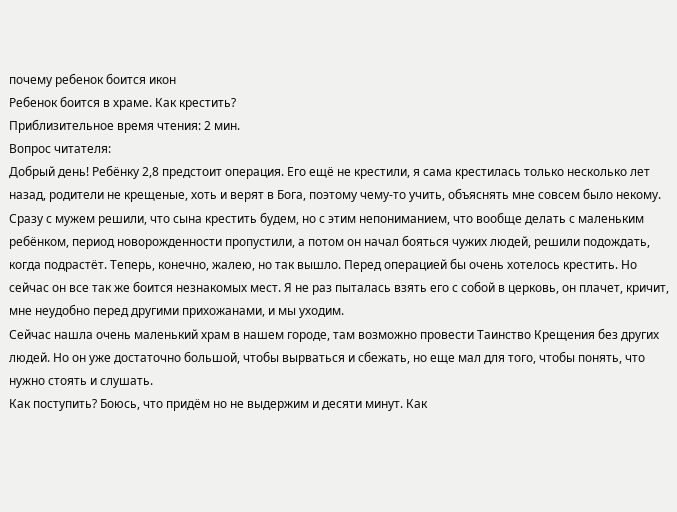почему ребенок боится икон
Ребенок боится в храме. Как крестить?
Приблизительное время чтения: 2 мин.
Вопрос читателя:
Добрый день! Ребёнку 2,8 предстоит операция. Его ещё не крестили, я сама крестилась только несколько лет назад, родители не крещеные, хоть и верят в Бога, поэтому чему-то учить, объяснять мне совсем было некому. Сразу с мужем решили, что сына крестить будем, но с этим непониманием, что вообще делать с маленьким ребёнком, период новорожденности пропустили, а потом он начал бояться чужих людей, решили подождать, когда подрастёт. Теперь, конечно, жалею, но так вышло. Перед операцией бы очень хотелось крестить. Но сейчас он все так же боится незнакомых мест. Я не раз пыталась взять его с собой в церковь, он плачет, кричит, мне неудобно перед другими прихожанами, и мы уходим.
Сейчас нашла очень маленький храм в нашем городе, там возможно провести Таинство Крещения без других людей. Но он уже достаточно большой, чтобы вырваться и сбежать, но еще мал для того, чтобы понять, что нужно стоять и слушать.
Как поступить? Боюсь, что придём но не выдержим и десяти минут. Как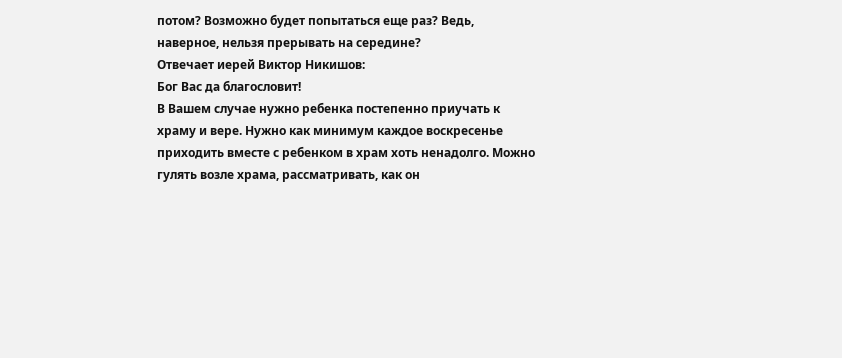потом? Возможно будет попытаться еще раз? Ведь, наверное, нельзя прерывать на середине?
Отвечает иерей Виктор Никишов:
Бог Вас да благословит!
В Вашем случае нужно ребенка постепенно приучать к храму и вере. Нужно как минимум каждое воскресенье приходить вместе с ребенком в храм хоть ненадолго. Можно гулять возле храма, рассматривать, как он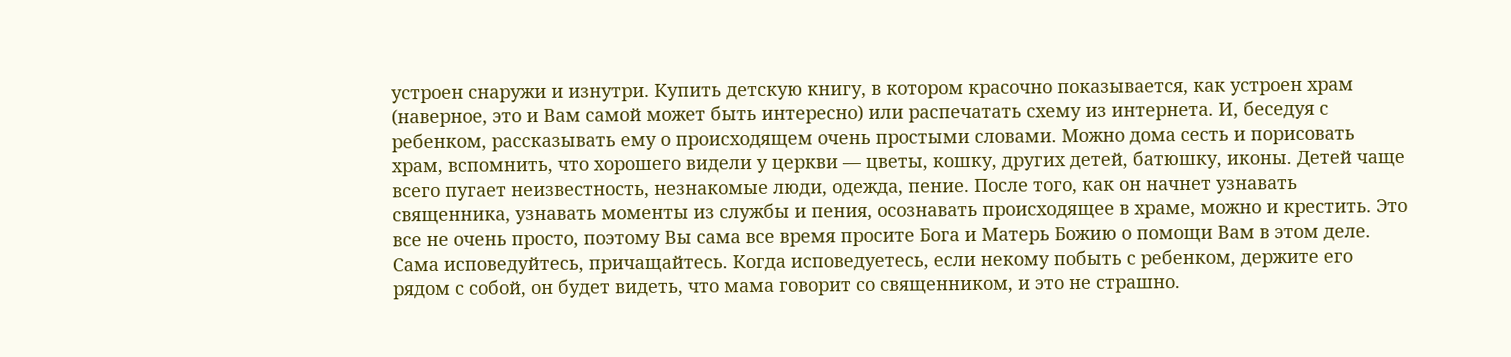устроен снаружи и изнутри. Купить детскую книгу, в котором красочно показывается, как устроен храм (наверное, это и Вам самой может быть интересно) или распечатать схему из интернета. И, беседуя с ребенком, рассказывать ему о происходящем очень простыми словами. Можно дома сесть и порисовать храм, вспомнить, что хорошего видели у церкви — цветы, кошку, других детей, батюшку, иконы. Детей чаще всего пугает неизвестность, незнакомые люди, одежда, пение. После того, как он начнет узнавать священника, узнавать моменты из службы и пения, осознавать происходящее в храме, можно и крестить. Это все не очень просто, поэтому Вы сама все время просите Бога и Матерь Божию о помощи Вам в этом деле.
Сама исповедуйтесь, причащайтесь. Когда исповедуетесь, если некому побыть с ребенком, держите его рядом с собой, он будет видеть, что мама говорит со священником, и это не страшно.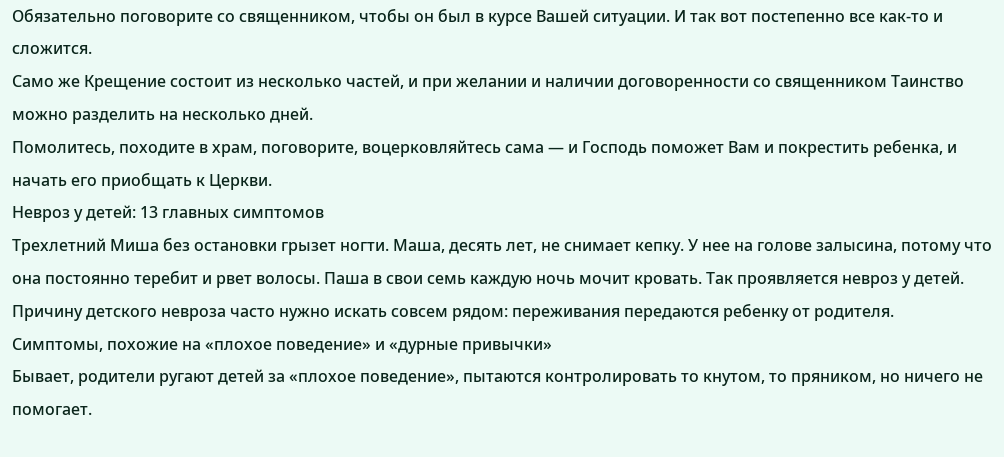Обязательно поговорите со священником, чтобы он был в курсе Вашей ситуации. И так вот постепенно все как-то и сложится.
Само же Крещение состоит из несколько частей, и при желании и наличии договоренности со священником Таинство можно разделить на несколько дней.
Помолитесь, походите в храм, поговорите, воцерковляйтесь сама — и Господь поможет Вам и покрестить ребенка, и начать его приобщать к Церкви.
Невроз у детей: 13 главных симптомов
Трехлетний Миша без остановки грызет ногти. Маша, десять лет, не снимает кепку. У нее на голове залысина, потому что она постоянно теребит и рвет волосы. Паша в свои семь каждую ночь мочит кровать. Так проявляется невроз у детей.
Причину детского невроза часто нужно искать совсем рядом: переживания передаются ребенку от родителя.
Симптомы, похожие на «плохое поведение» и «дурные привычки»
Бывает, родители ругают детей за «плохое поведение», пытаются контролировать то кнутом, то пряником, но ничего не помогает.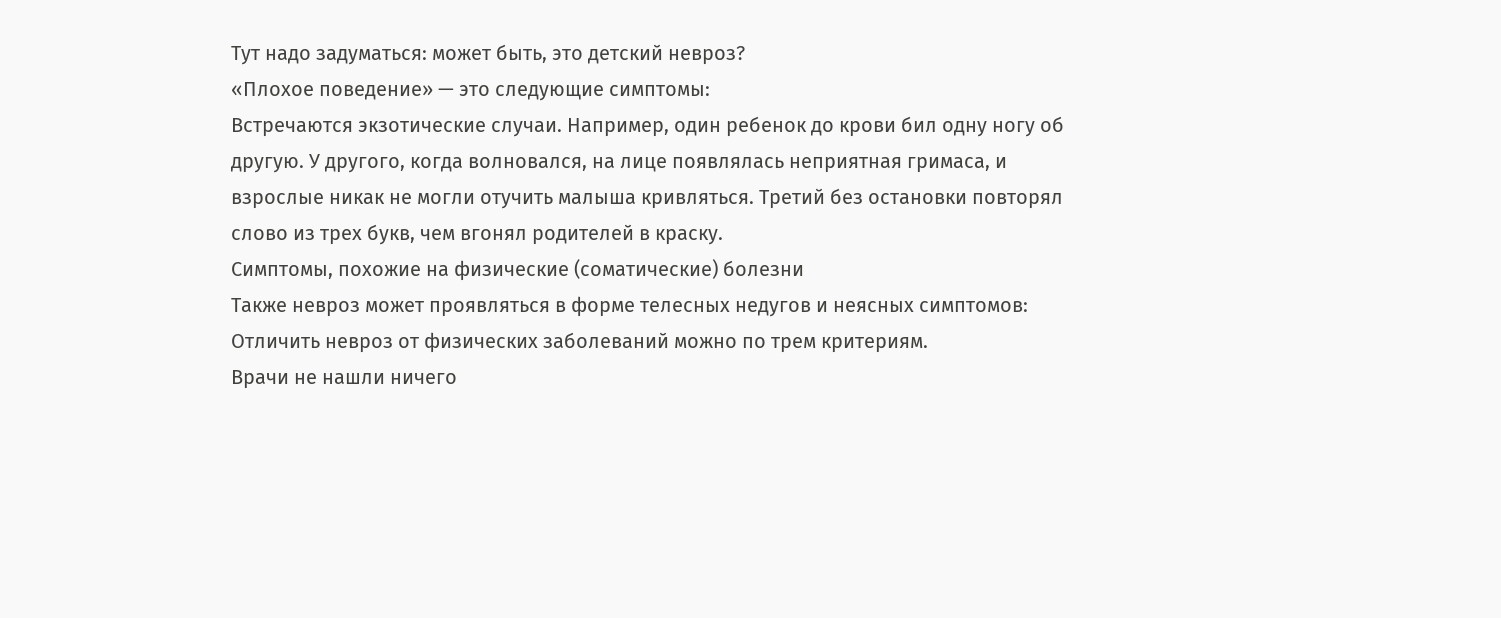Тут надо задуматься: может быть, это детский невроз?
«Плохое поведение» — это следующие симптомы:
Встречаются экзотические случаи. Например, один ребенок до крови бил одну ногу об другую. У другого, когда волновался, на лице появлялась неприятная гримаса, и взрослые никак не могли отучить малыша кривляться. Третий без остановки повторял слово из трех букв, чем вгонял родителей в краску.
Симптомы, похожие на физические (соматические) болезни
Также невроз может проявляться в форме телесных недугов и неясных симптомов:
Отличить невроз от физических заболеваний можно по трем критериям.
Врачи не нашли ничего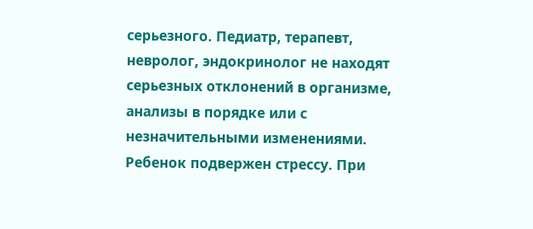серьезного. Педиатр, терапевт, невролог, эндокринолог не находят серьезных отклонений в организме, анализы в порядке или с незначительными изменениями.
Ребенок подвержен стрессу. При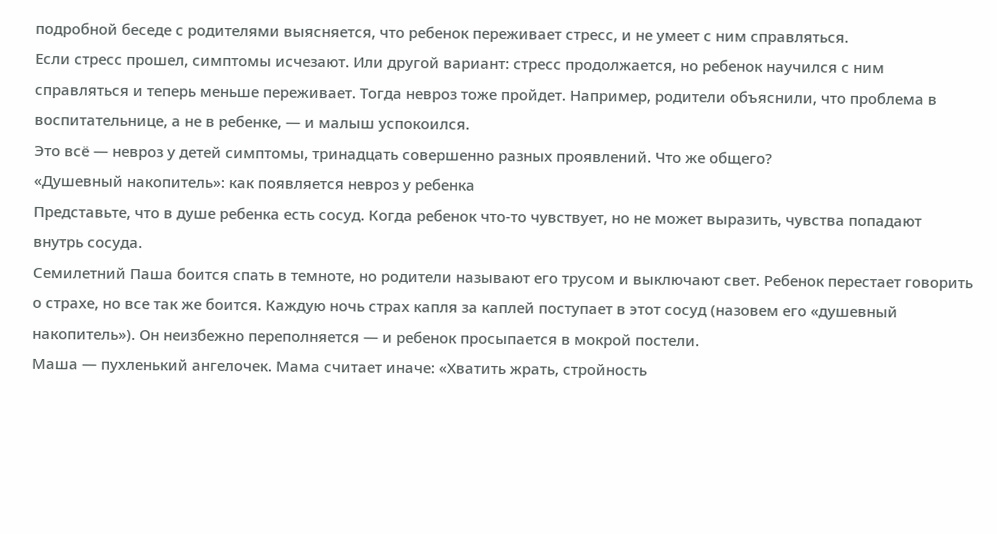подробной беседе с родителями выясняется, что ребенок переживает стресс, и не умеет с ним справляться.
Если стресс прошел, симптомы исчезают. Или другой вариант: стресс продолжается, но ребенок научился с ним справляться и теперь меньше переживает. Тогда невроз тоже пройдет. Например, родители объяснили, что проблема в воспитательнице, а не в ребенке, — и малыш успокоился.
Это всё — невроз у детей симптомы, тринадцать совершенно разных проявлений. Что же общего?
«Душевный накопитель»: как появляется невроз у ребенка
Представьте, что в душе ребенка есть сосуд. Когда ребенок что-то чувствует, но не может выразить, чувства попадают внутрь сосуда.
Семилетний Паша боится спать в темноте, но родители называют его трусом и выключают свет. Ребенок перестает говорить о страхе, но все так же боится. Каждую ночь страх капля за каплей поступает в этот сосуд (назовем его «душевный накопитель»). Он неизбежно переполняется — и ребенок просыпается в мокрой постели.
Маша — пухленький ангелочек. Мама считает иначе: «Хватить жрать, стройность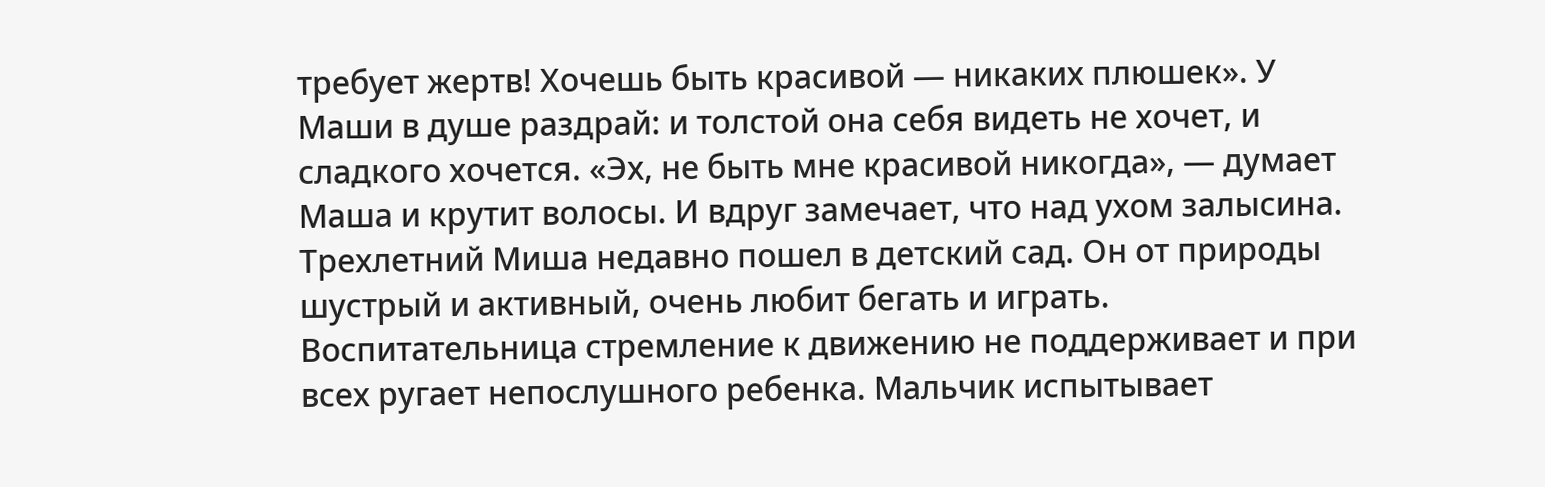требует жертв! Хочешь быть красивой — никаких плюшек». У Маши в душе раздрай: и толстой она себя видеть не хочет, и сладкого хочется. «Эх, не быть мне красивой никогда», — думает Маша и крутит волосы. И вдруг замечает, что над ухом залысина.
Трехлетний Миша недавно пошел в детский сад. Он от природы шустрый и активный, очень любит бегать и играть. Воспитательница стремление к движению не поддерживает и при всех ругает непослушного ребенка. Мальчик испытывает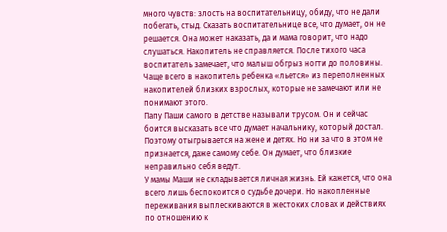много чувств: злость на воспитательницу, обиду, что не дали побегать, стыд. Сказать воспитательнице все, что думает, он не решается. Она может наказать, да и мама говорит, что надо слушаться. Накопитель не справляется. После тихого часа воспитатель замечает, что малыш обгрыз ногти до половины.
Чаще всего в накопитель ребенка «льется» из переполненных накопителей близких взрослых, которые не замечают или не понимают этого.
Папу Паши самого в детстве называли трусом. Он и сейчас боится высказать все что думает начальнику, который достал. Поэтому отыгрывается на жене и детях. Но ни за что в этом не признается, даже самому себе. Он думает, что близкие неправильно себя ведут.
У мамы Маши не складывается личная жизнь. Ей кажется, что она всего лишь беспокоится о судьбе дочери. Но накопленные переживания выплескиваются в жестоких словах и действиях по отношению к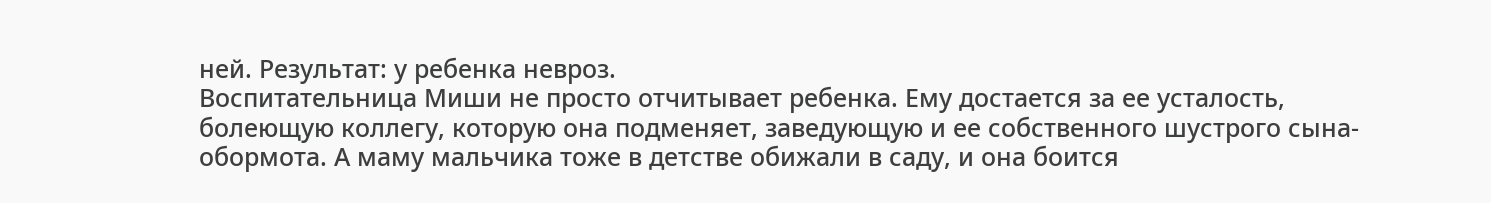ней. Результат: у ребенка невроз.
Воспитательница Миши не просто отчитывает ребенка. Ему достается за ее усталость, болеющую коллегу, которую она подменяет, заведующую и ее собственного шустрого сына-обормота. А маму мальчика тоже в детстве обижали в саду, и она боится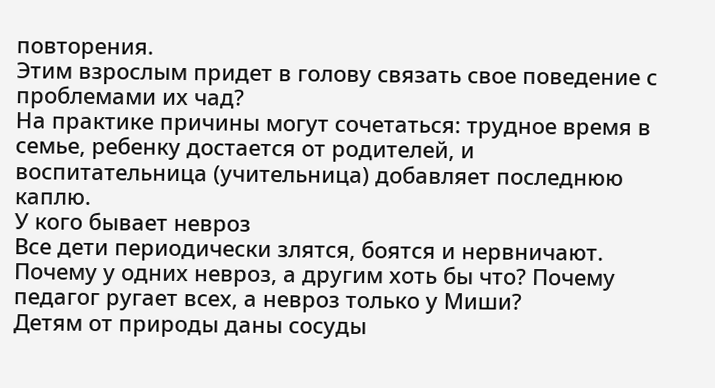повторения.
Этим взрослым придет в голову связать свое поведение с проблемами их чад?
На практике причины могут сочетаться: трудное время в семье, ребенку достается от родителей, и воспитательница (учительница) добавляет последнюю каплю.
У кого бывает невроз
Все дети периодически злятся, боятся и нервничают. Почему у одних невроз, а другим хоть бы что? Почему педагог ругает всех, а невроз только у Миши?
Детям от природы даны сосуды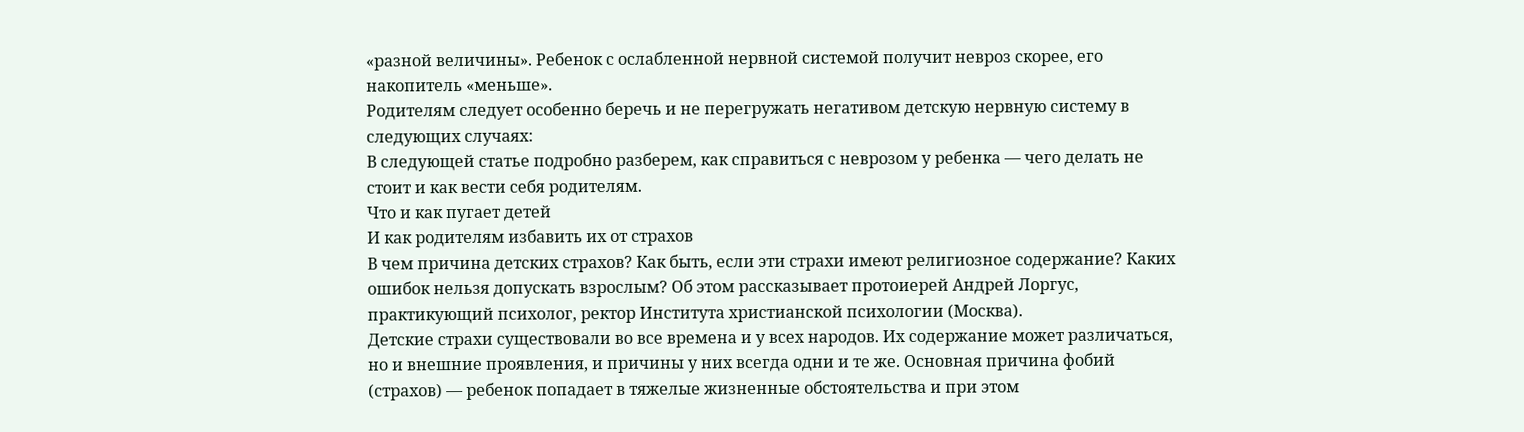«разной величины». Ребенок с ослабленной нервной системой получит невроз скорее, его накопитель «меньше».
Родителям следует особенно беречь и не перегружать негативом детскую нервную систему в следующих случаях:
В следующей статье подробно разберем, как справиться с неврозом у ребенка — чего делать не стоит и как вести себя родителям.
Что и как пугает детей
И как родителям избавить их от страхов
В чем причина детских страхов? Как быть, если эти страхи имеют религиозное содержание? Каких ошибок нельзя допускать взрослым? Об этом рассказывает протоиерей Андрей Лоргус, практикующий психолог, ректор Института христианской психологии (Москва).
Детские страхи существовали во все времена и у всех народов. Их содержание может различаться, но и внешние проявления, и причины у них всегда одни и те же. Основная причина фобий (страхов) — ребенок попадает в тяжелые жизненные обстоятельства и при этом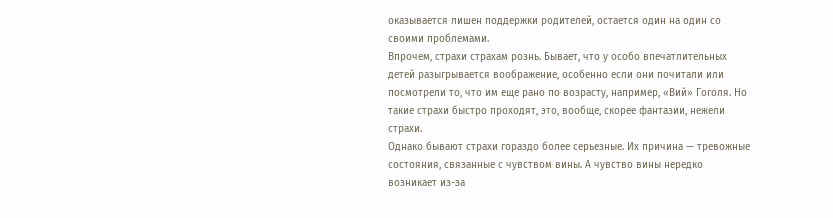оказывается лишен поддержки родителей, остается один на один со своими проблемами.
Впрочем, страхи страхам рознь. Бывает, что у особо впечатлительных детей разыгрывается воображение, особенно если они почитали или посмотрели то, что им еще рано по возрасту, например, «Вий» Гоголя. Но такие страхи быстро проходят, это, вообще, скорее фантазии, нежели страхи.
Однако бывают страхи гораздо более серьезные. Их причина — тревожные состояния, связанные с чувством вины. А чувство вины нередко возникает из-за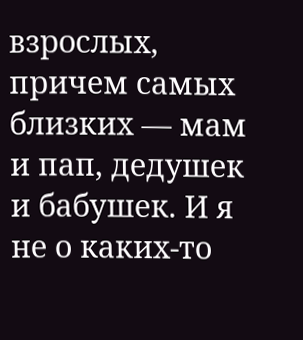взрослых, причем самых близких — мам и пап, дедушек и бабушек. И я не о каких-то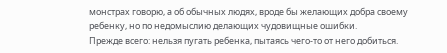монстрах говорю, а об обычных людях, вроде бы желающих добра своему ребенку, но по недомыслию делающих чудовищные ошибки.
Прежде всего: нельзя пугать ребенка, пытаясь чего-то от него добиться.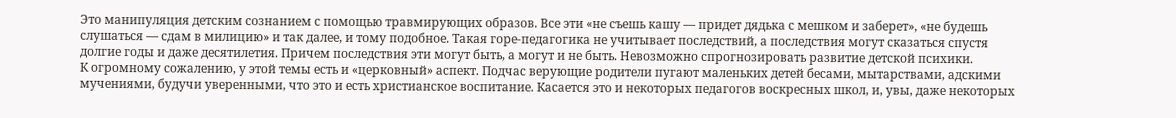Это манипуляция детским сознанием с помощью травмирующих образов. Все эти «не съешь кашу — придет дядька с мешком и заберет», «не будешь слушаться — сдам в милицию» и так далее, и тому подобное. Такая горе-педагогика не учитывает последствий, а последствия могут сказаться спустя долгие годы и даже десятилетия. Причем последствия эти могут быть, а могут и не быть. Невозможно спрогнозировать развитие детской психики.
К огромному сожалению, у этой темы есть и «церковный» аспект. Подчас верующие родители пугают маленьких детей бесами, мытарствами, адскими мучениями, будучи уверенными, что это и есть христианское воспитание. Касается это и некоторых педагогов воскресных школ, и, увы, даже некоторых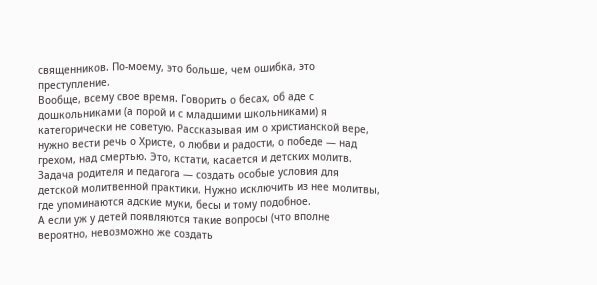священников. По-моему, это больше, чем ошибка, это преступление.
Вообще, всему свое время. Говорить о бесах, об аде с дошкольниками (а порой и с младшими школьниками) я категорически не советую. Рассказывая им о христианской вере, нужно вести речь о Христе, о любви и радости, о победе — над грехом, над смертью. Это, кстати, касается и детских молитв. Задача родителя и педагога — создать особые условия для детской молитвенной практики. Нужно исключить из нее молитвы, где упоминаются адские муки, бесы и тому подобное.
А если уж у детей появляются такие вопросы (что вполне вероятно, невозможно же создать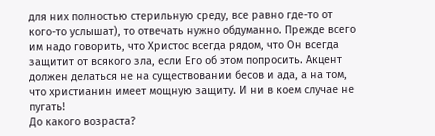для них полностью стерильную среду, все равно где-то от кого-то услышат), то отвечать нужно обдуманно. Прежде всего им надо говорить, что Христос всегда рядом, что Он всегда защитит от всякого зла, если Его об этом попросить. Акцент должен делаться не на существовании бесов и ада, а на том, что христианин имеет мощную защиту. И ни в коем случае не пугать!
До какого возраста?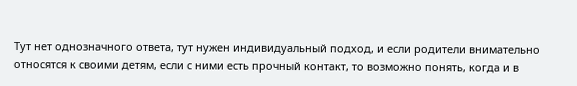Тут нет однозначного ответа, тут нужен индивидуальный подход, и если родители внимательно относятся к своими детям, если с ними есть прочный контакт, то возможно понять, когда и в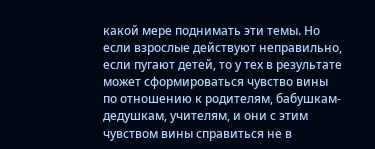какой мере поднимать эти темы. Но если взрослые действуют неправильно, если пугают детей, то у тех в результате может сформироваться чувство вины по отношению к родителям, бабушкам-дедушкам, учителям, и они с этим чувством вины справиться не в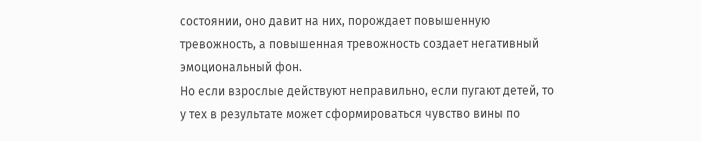состоянии, оно давит на них, порождает повышенную тревожность, а повышенная тревожность создает негативный эмоциональный фон.
Но если взрослые действуют неправильно, если пугают детей, то у тех в результате может сформироваться чувство вины по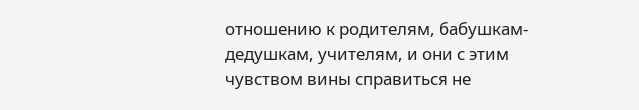отношению к родителям, бабушкам-дедушкам, учителям, и они с этим чувством вины справиться не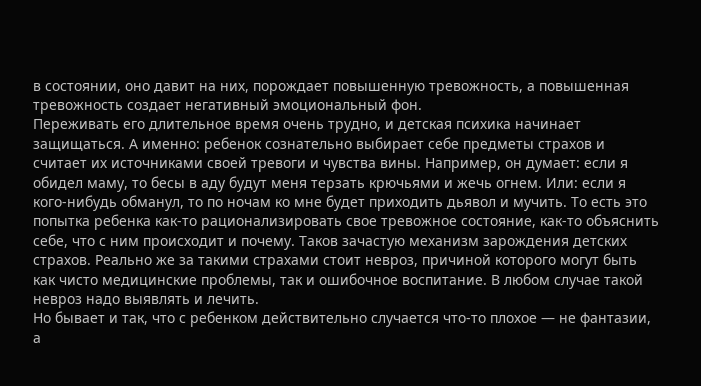в состоянии, оно давит на них, порождает повышенную тревожность, а повышенная тревожность создает негативный эмоциональный фон.
Переживать его длительное время очень трудно, и детская психика начинает защищаться. А именно: ребенок сознательно выбирает себе предметы страхов и считает их источниками своей тревоги и чувства вины. Например, он думает: если я обидел маму, то бесы в аду будут меня терзать крючьями и жечь огнем. Или: если я кого-нибудь обманул, то по ночам ко мне будет приходить дьявол и мучить. То есть это попытка ребенка как-то рационализировать свое тревожное состояние, как-то объяснить себе, что с ним происходит и почему. Таков зачастую механизм зарождения детских страхов. Реально же за такими страхами стоит невроз, причиной которого могут быть как чисто медицинские проблемы, так и ошибочное воспитание. В любом случае такой невроз надо выявлять и лечить.
Но бывает и так, что с ребенком действительно случается что-то плохое — не фантазии, а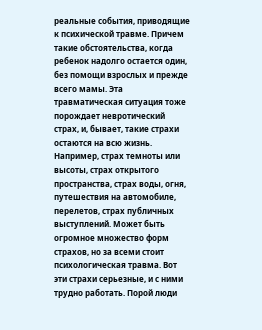реальные события, приводящие к психической травме. Причем такие обстоятельства, когда ребенок надолго остается один, без помощи взрослых и прежде всего мамы. Эта травматическая ситуация тоже порождает невротический страх, и, бывает, такие страхи остаются на всю жизнь. Например, страх темноты или высоты, страх открытого пространства, страх воды, огня, путешествия на автомобиле, перелетов, страх публичных выступлений. Может быть огромное множество форм страхов, но за всеми стоит психологическая травма. Вот эти страхи серьезные, и с ними трудно работать. Порой люди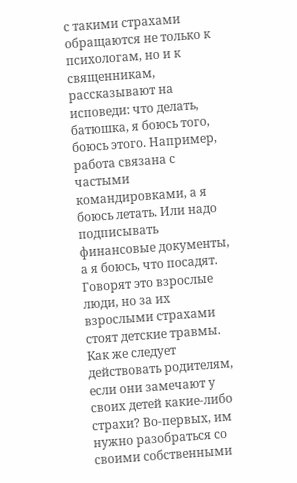с такими страхами обращаются не только к психологам, но и к священникам, рассказывают на исповеди: что делать, батюшка, я боюсь того, боюсь этого. Например, работа связана с частыми командировками, а я боюсь летать. Или надо подписывать финансовые документы, а я боюсь, что посадят. Говорят это взрослые люди, но за их взрослыми страхами стоят детские травмы.
Как же следует действовать родителям, если они замечают у своих детей какие-либо страхи? Во-первых, им нужно разобраться со своими собственными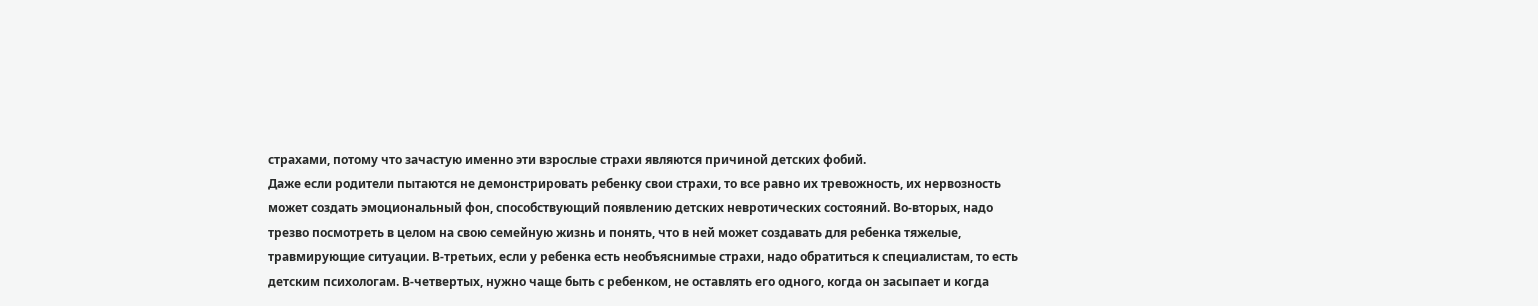страхами, потому что зачастую именно эти взрослые страхи являются причиной детских фобий.
Даже если родители пытаются не демонстрировать ребенку свои страхи, то все равно их тревожность, их нервозность может создать эмоциональный фон, способствующий появлению детских невротических состояний. Во-вторых, надо трезво посмотреть в целом на свою семейную жизнь и понять, что в ней может создавать для ребенка тяжелые, травмирующие ситуации. В-третьих, если у ребенка есть необъяснимые страхи, надо обратиться к специалистам, то есть детским психологам. В-четвертых, нужно чаще быть с ребенком, не оставлять его одного, когда он засыпает и когда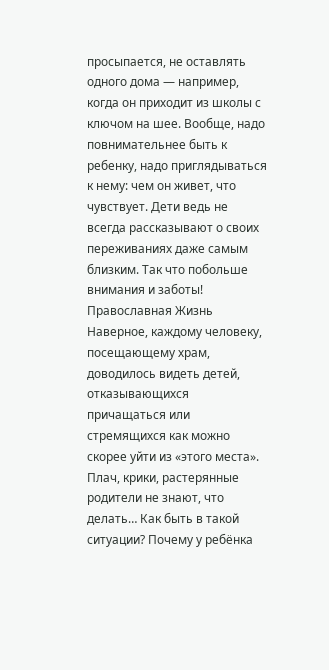просыпается, не оставлять одного дома — например, когда он приходит из школы с ключом на шее. Вообще, надо повнимательнее быть к ребенку, надо приглядываться к нему: чем он живет, что чувствует. Дети ведь не всегда рассказывают о своих переживаниях даже самым близким. Так что побольше внимания и заботы!
Православная Жизнь
Наверное, каждому человеку, посещающему храм, доводилось видеть детей, отказывающихся причащаться или стремящихся как можно скорее уйти из «этого места».
Плач, крики, растерянные родители не знают, что делать… Как быть в такой ситуации? Почему у ребёнка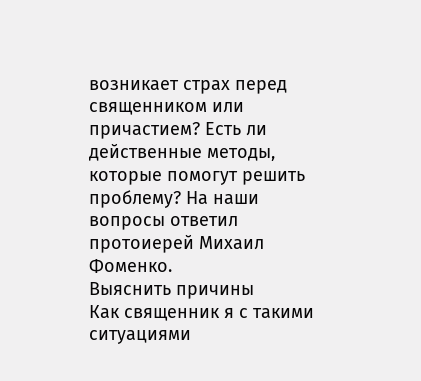возникает страх перед священником или причастием? Есть ли действенные методы, которые помогут решить проблему? На наши вопросы ответил протоиерей Михаил Фоменко.
Выяснить причины
Как священник я с такими ситуациями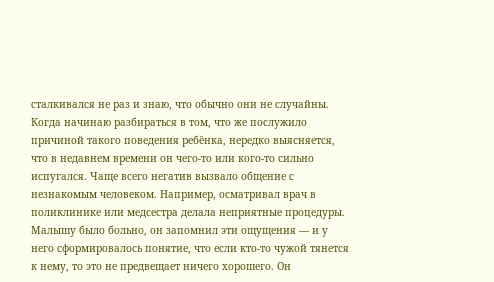сталкивался не раз и знаю, что обычно они не случайны. Когда начинаю разбираться в том, что же послужило причиной такого поведения ребёнка, нередко выясняется, что в недавнем времени он чего-то или кого-то сильно испугался. Чаще всего негатив вызвало общение с незнакомым человеком. Например, осматривал врач в поликлинике или медсестра делала неприятные процедуры. Малышу было больно, он запомнил эти ощущения — и у него сформировалось понятие, что если кто-то чужой тянется к нему, то это не предвещает ничего хорошего. Он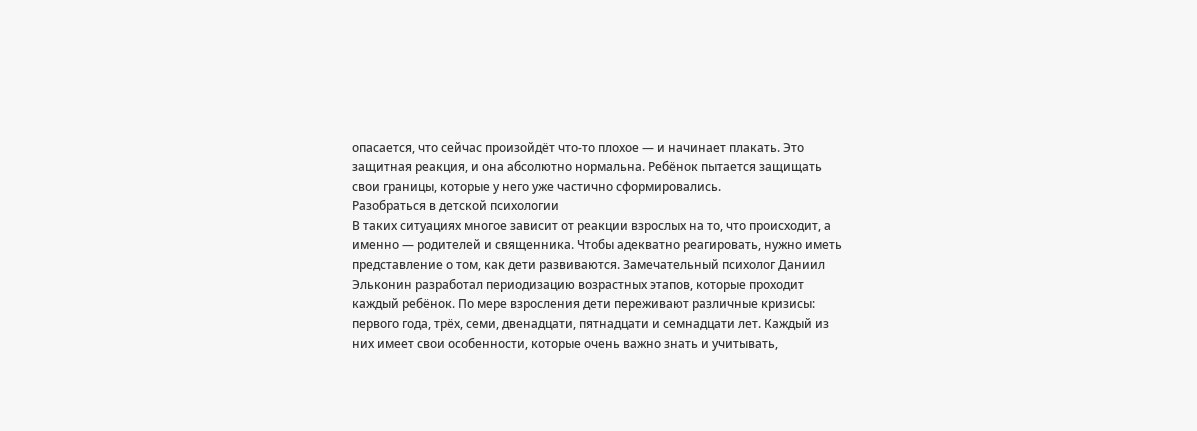опасается, что сейчас произойдёт что-то плохое — и начинает плакать. Это защитная реакция, и она абсолютно нормальна. Ребёнок пытается защищать свои границы, которые у него уже частично сформировались.
Разобраться в детской психологии
В таких ситуациях многое зависит от реакции взрослых на то, что происходит, а именно — родителей и священника. Чтобы адекватно реагировать, нужно иметь представление о том, как дети развиваются. Замечательный психолог Даниил Эльконин разработал периодизацию возрастных этапов, которые проходит каждый ребёнок. По мере взросления дети переживают различные кризисы: первого года, трёх, семи, двенадцати, пятнадцати и семнадцати лет. Каждый из них имеет свои особенности, которые очень важно знать и учитывать,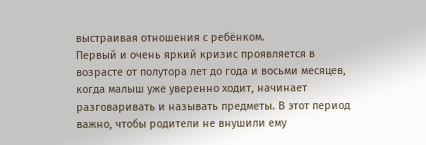выстраивая отношения с ребёнком.
Первый и очень яркий кризис проявляется в возрасте от полутора лет до года и восьми месяцев, когда малыш уже уверенно ходит, начинает разговаривать и называть предметы. В этот период важно, чтобы родители не внушили ему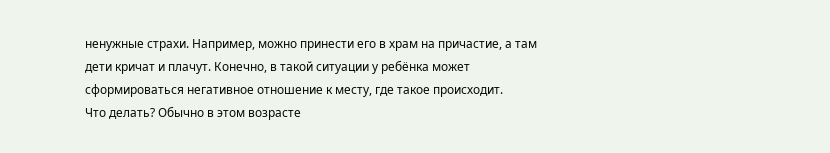ненужные страхи. Например, можно принести его в храм на причастие, а там дети кричат и плачут. Конечно, в такой ситуации у ребёнка может сформироваться негативное отношение к месту, где такое происходит.
Что делать? Обычно в этом возрасте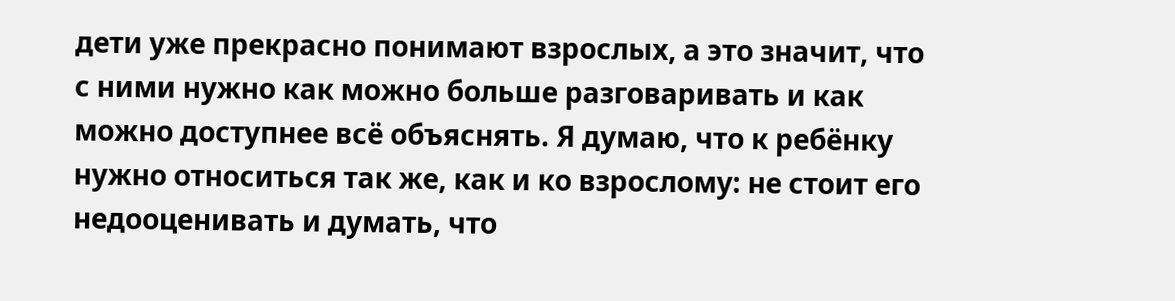дети уже прекрасно понимают взрослых, а это значит, что с ними нужно как можно больше разговаривать и как можно доступнее всё объяснять. Я думаю, что к ребёнку нужно относиться так же, как и ко взрослому: не стоит его недооценивать и думать, что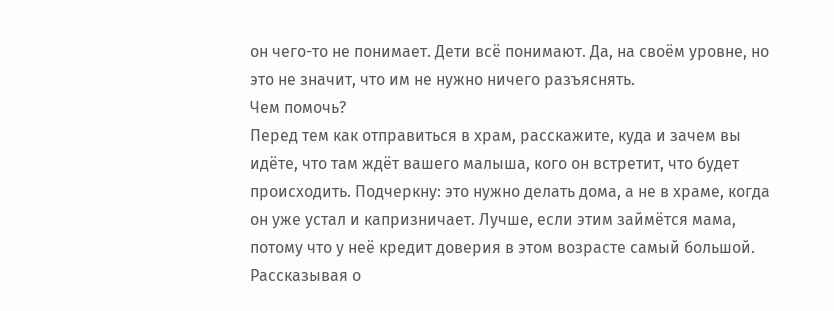он чего-то не понимает. Дети всё понимают. Да, на своём уровне, но это не значит, что им не нужно ничего разъяснять.
Чем помочь?
Перед тем как отправиться в храм, расскажите, куда и зачем вы идёте, что там ждёт вашего малыша, кого он встретит, что будет происходить. Подчеркну: это нужно делать дома, а не в храме, когда он уже устал и капризничает. Лучше, если этим займётся мама, потому что у неё кредит доверия в этом возрасте самый большой. Рассказывая о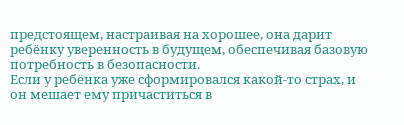предстоящем, настраивая на хорошее, она дарит ребёнку уверенность в будущем, обеспечивая базовую потребность в безопасности.
Если у ребёнка уже сформировался какой-то страх, и он мешает ему причаститься в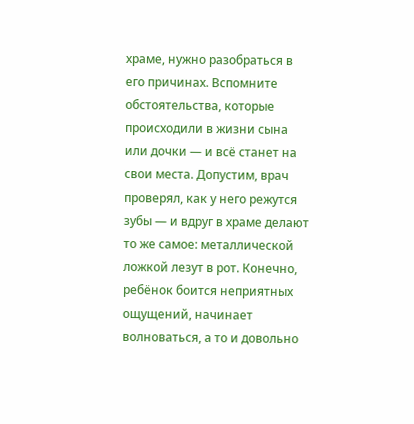храме, нужно разобраться в его причинах. Вспомните обстоятельства, которые происходили в жизни сына или дочки — и всё станет на свои места. Допустим, врач проверял, как у него режутся зубы — и вдруг в храме делают то же самое: металлической ложкой лезут в рот. Конечно, ребёнок боится неприятных ощущений, начинает волноваться, а то и довольно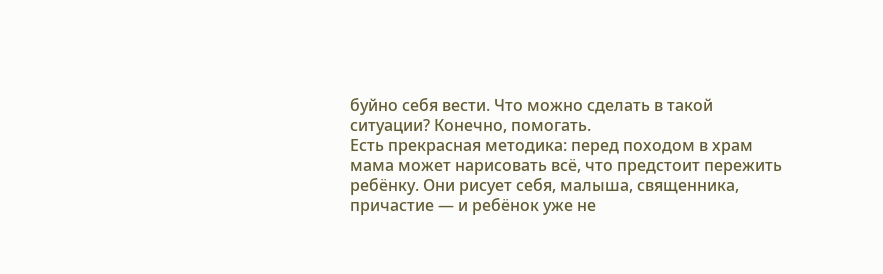буйно себя вести. Что можно сделать в такой ситуации? Конечно, помогать.
Есть прекрасная методика: перед походом в храм мама может нарисовать всё, что предстоит пережить ребёнку. Они рисует себя, малыша, священника, причастие — и ребёнок уже не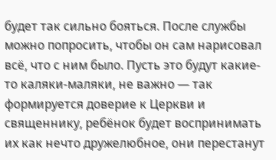будет так сильно бояться. После службы можно попросить, чтобы он сам нарисовал всё, что с ним было. Пусть это будут какие-то каляки-маляки, не важно — так формируется доверие к Церкви и священнику, ребёнок будет воспринимать их как нечто дружелюбное, они перестанут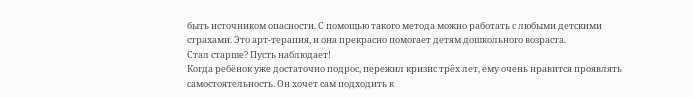быть источником опасности. С помощью такого метода можно работать с любыми детскими страхами. Это арт-терапия, и она прекрасно помогает детям дошкольного возраста.
Стал старше? Пусть наблюдает!
Когда ребёнок уже достаточно подрос, пережил кризис трёх лет, ему очень нравится проявлять самостоятельность. Он хочет сам подходить к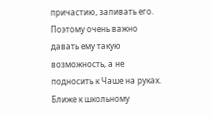причастию, запивать его. Поэтому очень важно давать ему такую возможность, а не подносить к Чаше на руках.
Ближе к школьному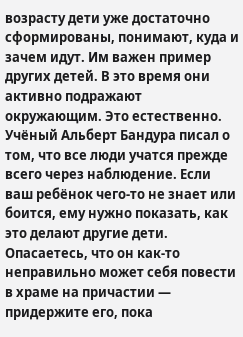возрасту дети уже достаточно сформированы, понимают, куда и зачем идут. Им важен пример других детей. В это время они активно подражают окружающим. Это естественно. Учёный Альберт Бандура писал о том, что все люди учатся прежде всего через наблюдение. Если ваш ребёнок чего-то не знает или боится, ему нужно показать, как это делают другие дети. Опасаетесь, что он как-то неправильно может себя повести в храме на причастии — придержите его, пока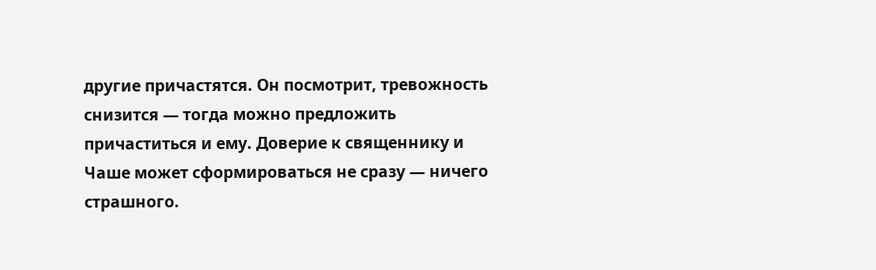другие причастятся. Он посмотрит, тревожность снизится — тогда можно предложить причаститься и ему. Доверие к священнику и Чаше может сформироваться не сразу — ничего страшного.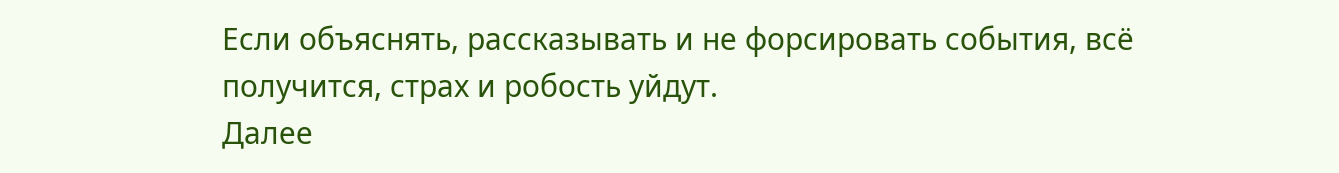Если объяснять, рассказывать и не форсировать события, всё получится, страх и робость уйдут.
Далее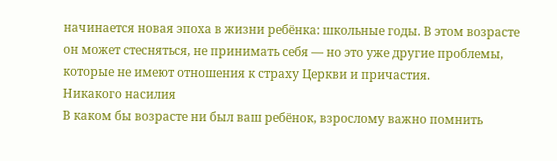начинается новая эпоха в жизни ребёнка: школьные годы. В этом возрасте он может стесняться, не принимать себя — но это уже другие проблемы, которые не имеют отношения к страху Церкви и причастия.
Никакого насилия
В каком бы возрасте ни был ваш ребёнок, взрослому важно помнить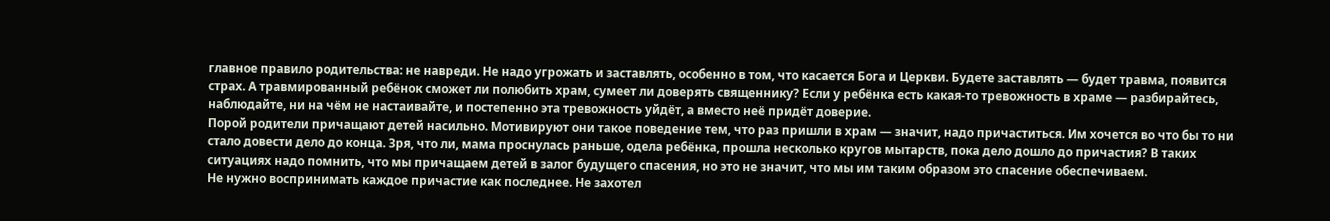главное правило родительства: не навреди. Не надо угрожать и заставлять, особенно в том, что касается Бога и Церкви. Будете заставлять — будет травма, появится страх. А травмированный ребёнок сможет ли полюбить храм, сумеет ли доверять священнику? Если у ребёнка есть какая-то тревожность в храме — разбирайтесь, наблюдайте, ни на чём не настаивайте, и постепенно эта тревожность уйдёт, а вместо неё придёт доверие.
Порой родители причащают детей насильно. Мотивируют они такое поведение тем, что раз пришли в храм — значит, надо причаститься. Им хочется во что бы то ни стало довести дело до конца. Зря, что ли, мама проснулась раньше, одела ребёнка, прошла несколько кругов мытарств, пока дело дошло до причастия? В таких ситуациях надо помнить, что мы причащаем детей в залог будущего спасения, но это не значит, что мы им таким образом это спасение обеспечиваем.
Не нужно воспринимать каждое причастие как последнее. Не захотел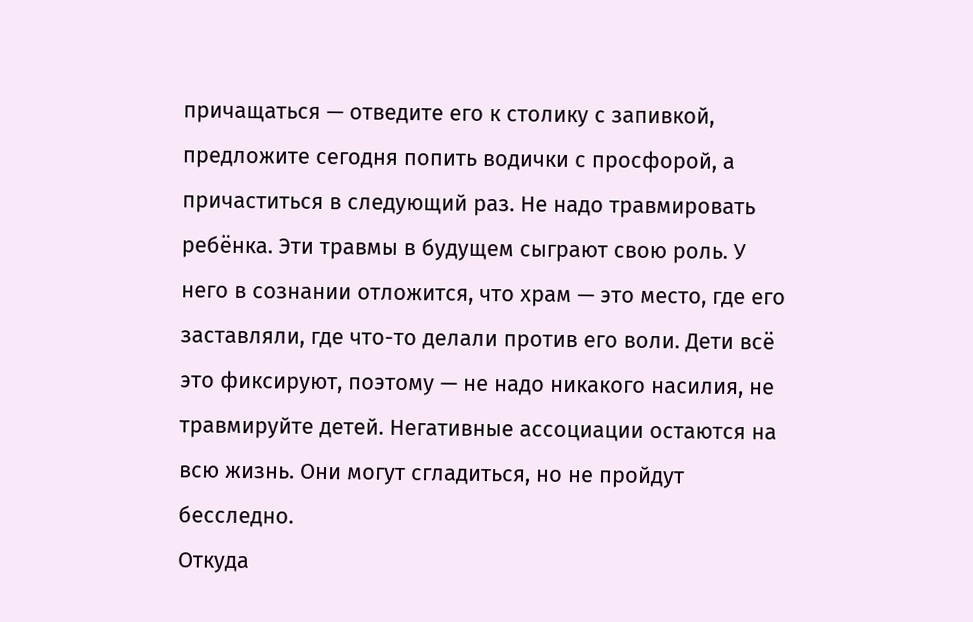причащаться — отведите его к столику с запивкой, предложите сегодня попить водички с просфорой, а причаститься в следующий раз. Не надо травмировать ребёнка. Эти травмы в будущем сыграют свою роль. У него в сознании отложится, что храм — это место, где его заставляли, где что-то делали против его воли. Дети всё это фиксируют, поэтому — не надо никакого насилия, не травмируйте детей. Негативные ассоциации остаются на всю жизнь. Они могут сгладиться, но не пройдут бесследно.
Откуда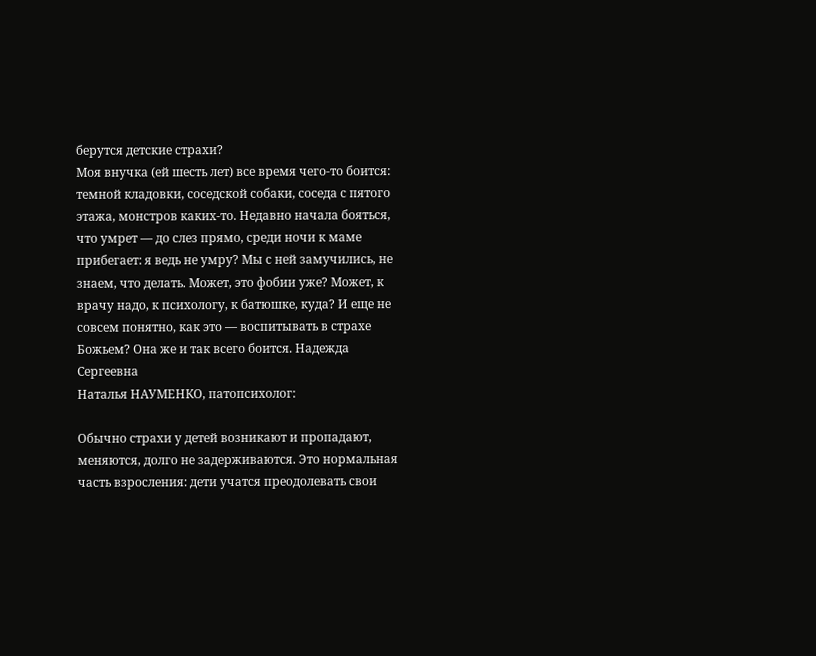берутся детские страхи?
Моя внучка (ей шесть лет) все время чего-то боится: темной кладовки, соседской собаки, соседа с пятого этажа, монстров каких-то. Недавно начала бояться, что умрет — до слез прямо, среди ночи к маме прибегает: я ведь не умру? Мы с ней замучились, не знаем, что делать. Может, это фобии уже? Может, к врачу надо, к психологу, к батюшке, куда? И еще не совсем понятно, как это — воспитывать в страхе Божьем? Она же и так всего боится. Надежда Сергеевна
Наталья НАУМЕНКО, патопсихолог:

Обычно страхи у детей возникают и пропадают, меняются, долго не задерживаются. Это нормальная часть взросления: дети учатся преодолевать свои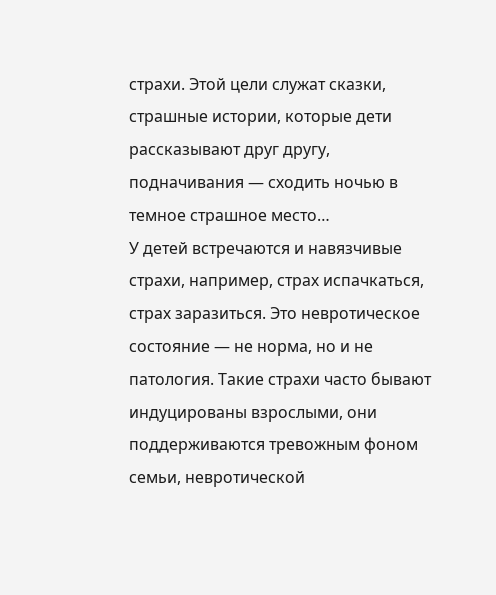страхи. Этой цели служат сказки, страшные истории, которые дети рассказывают друг другу, подначивания — сходить ночью в темное страшное место…
У детей встречаются и навязчивые страхи, например, страх испачкаться, страх заразиться. Это невротическое состояние — не норма, но и не патология. Такие страхи часто бывают индуцированы взрослыми, они поддерживаются тревожным фоном семьи, невротической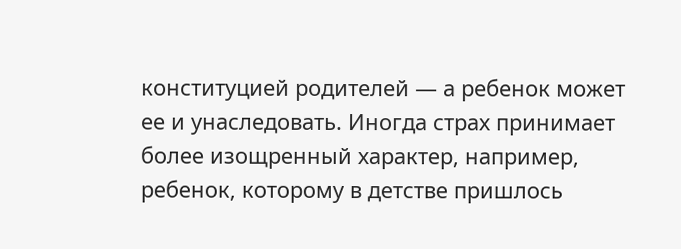конституцией родителей — а ребенок может ее и унаследовать. Иногда страх принимает более изощренный характер, например, ребенок, которому в детстве пришлось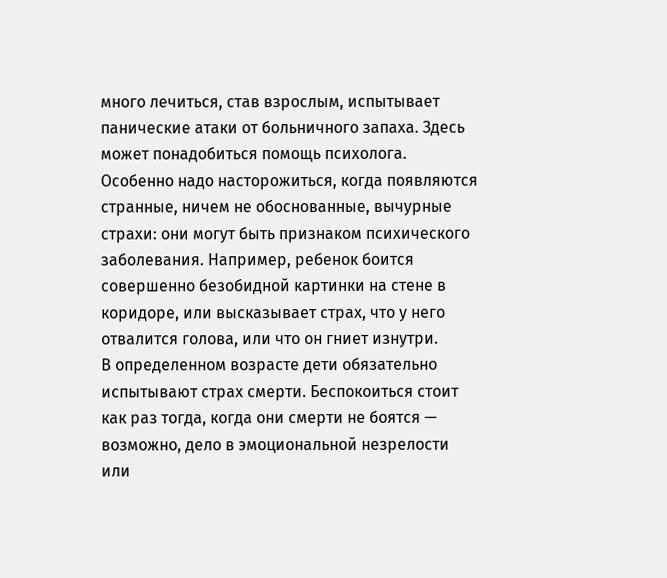много лечиться, став взрослым, испытывает панические атаки от больничного запаха. Здесь может понадобиться помощь психолога.
Особенно надо насторожиться, когда появляются странные, ничем не обоснованные, вычурные страхи: они могут быть признаком психического заболевания. Например, ребенок боится совершенно безобидной картинки на стене в коридоре, или высказывает страх, что у него отвалится голова, или что он гниет изнутри.
В определенном возрасте дети обязательно испытывают страх смерти. Беспокоиться стоит как раз тогда, когда они смерти не боятся — возможно, дело в эмоциональной незрелости или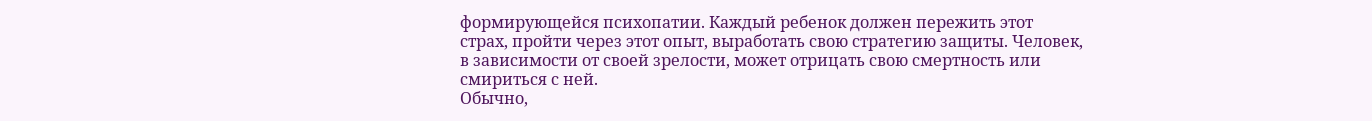формирующейся психопатии. Каждый ребенок должен пережить этот страх, пройти через этот опыт, выработать свою стратегию защиты. Человек, в зависимости от своей зрелости, может отрицать свою смертность или смириться с ней.
Обычно,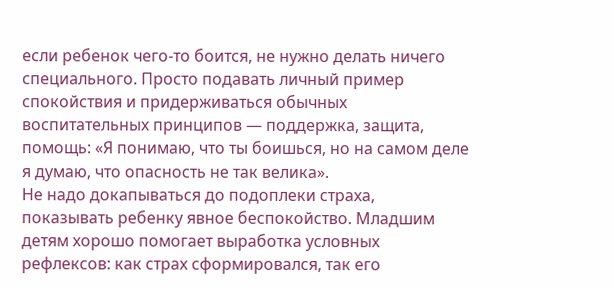если ребенок чего-то боится, не нужно делать ничего специального. Просто подавать личный пример спокойствия и придерживаться обычных воспитательных принципов — поддержка, защита, помощь: «Я понимаю, что ты боишься, но на самом деле я думаю, что опасность не так велика».
Не надо докапываться до подоплеки страха, показывать ребенку явное беспокойство. Младшим детям хорошо помогает выработка условных рефлексов: как страх сформировался, так его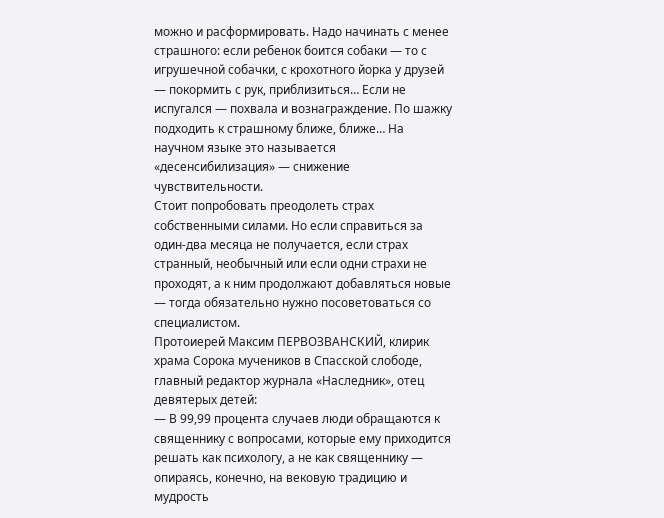можно и расформировать. Надо начинать с менее страшного: если ребенок боится собаки — то с игрушечной собачки, с крохотного йорка у друзей — покормить с рук, приблизиться… Если не испугался — похвала и вознаграждение. По шажку подходить к страшному ближе, ближе… На научном языке это называется «десенсибилизация» — снижение чувствительности.
Стоит попробовать преодолеть страх собственными силами. Но если справиться за один-два месяца не получается, если страх странный, необычный или если одни страхи не проходят, а к ним продолжают добавляться новые — тогда обязательно нужно посоветоваться со специалистом.
Протоиерей Максим ПЕРВОЗВАНСКИЙ, клирик храма Сорока мучеников в Спасской слободе, главный редактор журнала «Наследник», отец девятерых детей:
— В 99,99 процента случаев люди обращаются к священнику с вопросами, которые ему приходится решать как психологу, а не как священнику — опираясь, конечно, на вековую традицию и мудрость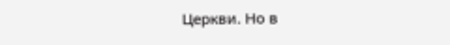Церкви. Но в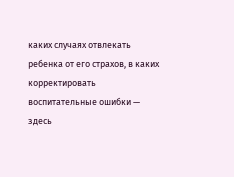каких случаях отвлекать ребенка от его страхов, в каких корректировать воспитательные ошибки — здесь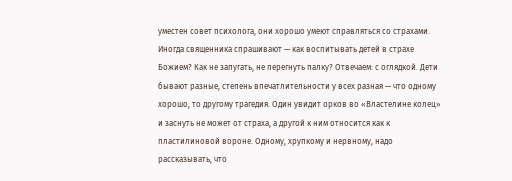уместен совет психолога, они хорошо умеют справляться со страхами.
Иногда священника спрашивают — как воспитывать детей в страхе Божием? Как не запугать, не перегнуть палку? Отвечаем: с оглядкой. Дети бывают разные, степень впечатлительности у всех разная — что одному хорошо, то другому трагедия. Один увидит орков во «Властелине колец» и заснуть не может от страха, а другой к ним относится как к пластилиновой вороне. Одному, хрупкому и нервному, надо рассказывать, что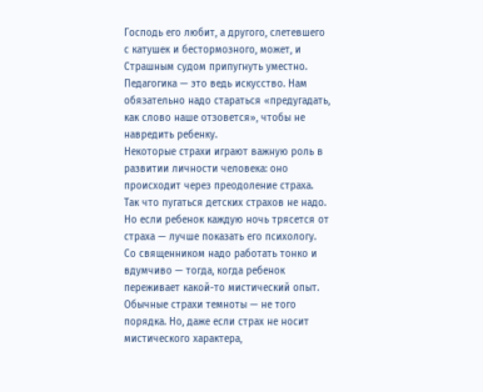Господь его любит, а другого, слетевшего с катушек и бестормозного, может, и Страшным судом припугнуть уместно. Педагогика — это ведь искусство. Нам обязательно надо стараться «предугадать, как слово наше отзовется», чтобы не навредить ребенку.
Некоторые страхи играют важную роль в развитии личности человека: оно происходит через преодоление страха.
Так что пугаться детских страхов не надо. Но если ребенок каждую ночь трясется от страха — лучше показать его психологу.
Со священником надо работать тонко и вдумчиво — тогда, когда ребенок переживает какой-то мистический опыт. Обычные страхи темноты — не того порядка. Но, даже если страх не носит мистического характера,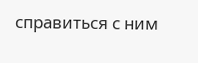справиться с ним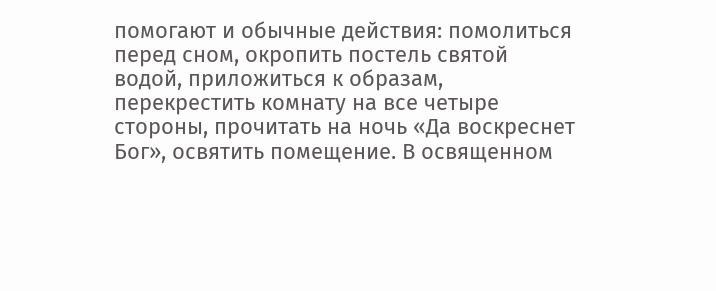помогают и обычные действия: помолиться перед сном, окропить постель святой водой, приложиться к образам, перекрестить комнату на все четыре стороны, прочитать на ночь «Да воскреснет Бог», освятить помещение. В освященном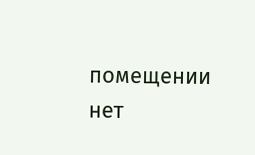помещении нет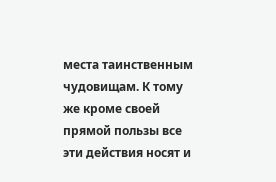места таинственным чудовищам. К тому же кроме своей прямой пользы все эти действия носят и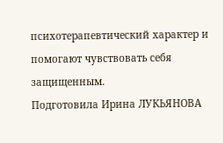психотерапевтический характер и помогают чувствовать себя защищенным.
Подготовила Ирина ЛУКЬЯНОВА